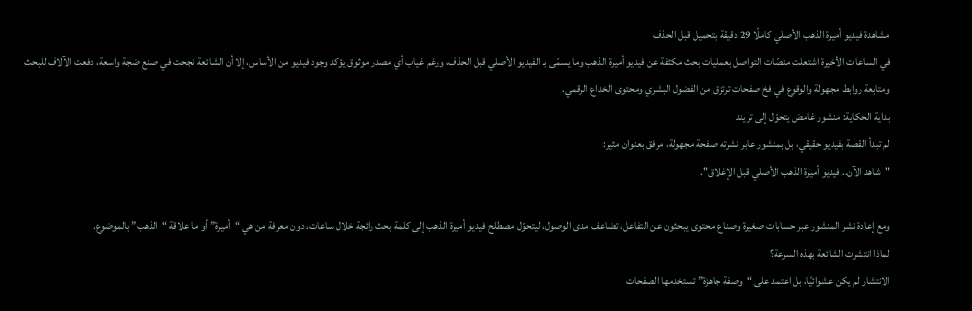مشاهدة فيديو أميرة الذهب الأصلي كاملًا 29 دقيقة بتحميل قبل الحذف
في الساعات الأخيرة اشتعلت منصّات التواصل بعمليات بحث مكثفة عن فيديو أميرة الذهب وما يسمّى بـ الفيديو الأصلي قبل الحذف، ورغم غياب أي مصدر موثوق يؤكد وجود فيديو من الأساس، إلا أن الشائعة نجحت في صنع ضجة واسعة، دفعت الآلاف للبحث ومتابعة روابط مجهولة والوقوع في فخ صفحات ترتزق من الفضول البشري ومحتوى الخداع الرقمي.
بداية الحكاية: منشور غامض يتحوّل إلى تريند
لم تبدأ القصة بفيديو حقيقي، بل بمنشور عابر نشرته صفحة مجهولة، مرفق بعنوان مثير:
"شاهد الآن.. فيديو أميرة الذهب الأصلي قبل الإغلاق".

ومع إعادة نشر المنشور عبر حسابات صغيرة وصناع محتوى يبحثون عن التفاعل، تضاعف مدى الوصول، ليتحوّل مصطلح فيديو أميرة الذهب إلى كلمة بحث رائجة خلال ساعات، دون معرفة من هي “أميرة” أو ما علاقة “الذهب” بالموضوع.
لماذا انتشرت الشائعة بهذه السرعة؟
الانتشار لم يكن عشوائيًا، بل اعتمد على “وصفة جاهزة” تستخدمها الصفحات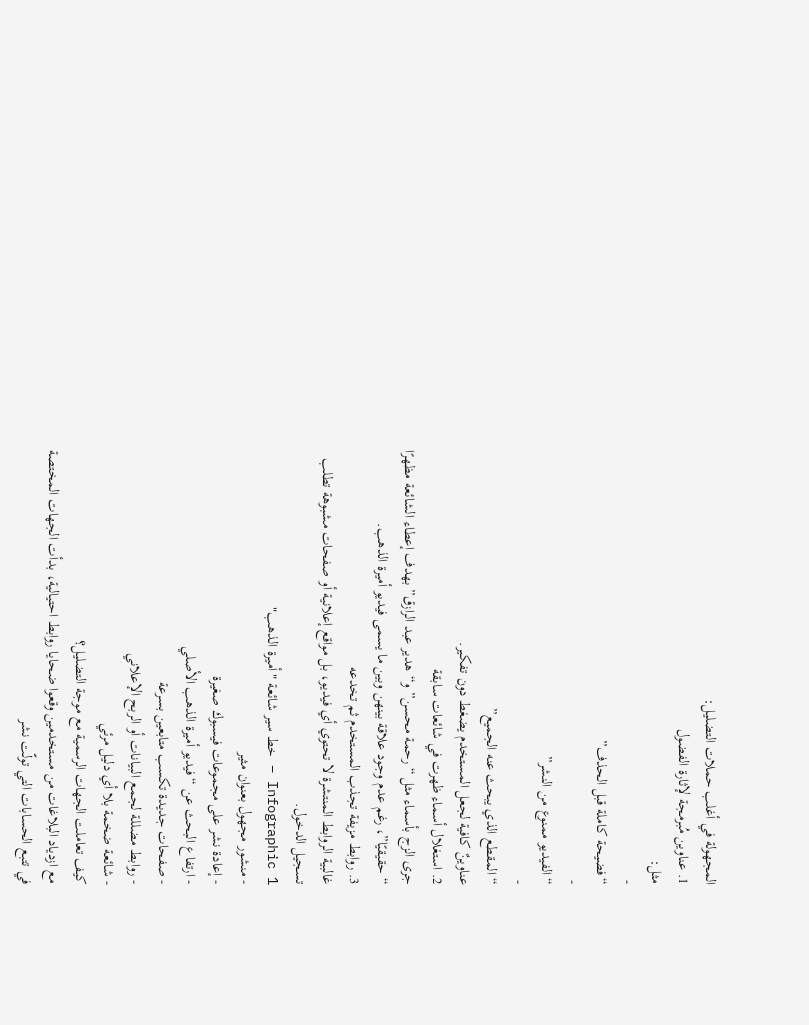المجهولة في أغلب حملات التضليل:
1. عناوين مُبرمجة لإثارة الفضول
مثل:
-
“فضيحة كاملة قبل الحذف”
-
“الفيديو ممنوع من النشر”
-
“المقطع الذي يبحث عنه الجميع”
عناوينٌ كافية لجعل المستخدم يضغط دون تفكير.
2. استغلال أسماء ظهرت في شائعات سابقة
جرى الزج بأسماء مثل “رحمة محسن” و“هدير عبد الرازق” بهدف إعطاء الشائعة مظهرًا “حقيقيًا”، رغم عدم وجود علاقة بينهن وبين ما يسمى فيديو أميرة الذهب.
3. روابط مزيفة تجذب المستخدم ثم تخدعه
غالبية الروابط المنتشرة لا تحتوي أي فيديو، بل مواقع إعلانية أو صفحات مشبوهة تطلب تسجيل الدخول.
Infographic 1 – خط سير شائعة "أميرة الذهب"
- منشور مجهول بعنوان مثير
- إعادة نشر على مجموعات فيسبوك صغيرة
- ارتفاع البحث عن “فيديو أميرة الذهب الأصلي
- صفحات جديدة تكسب متابعين بسرعة
- روابط مضللة لجمع البيانات أو الربح الإعلاني
- شائعة ضخمة بلا أي دليل مرئي
كيف تعاملت الجهات الرسمية مع موجة التضليل؟
مع ازدياد البلاغات من مستخدمين وقعوا ضحايا روابط احتيالية، بدأت الجهات المختصة في تتبع الحسابات التي تولّت نشر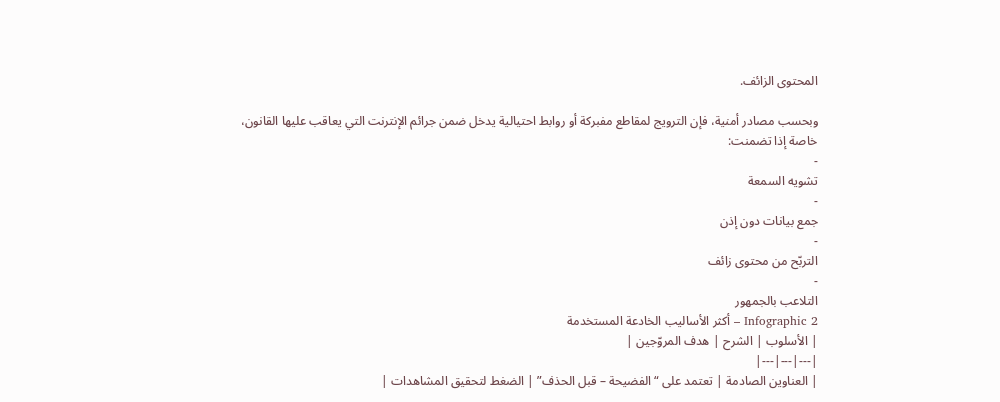المحتوى الزائف.

وبحسب مصادر أمنية، فإن الترويج لمقاطع مفبركة أو روابط احتيالية يدخل ضمن جرائم الإنترنت التي يعاقب عليها القانون، خاصة إذا تضمنت:
-
تشويه السمعة
-
جمع بيانات دون إذن
-
التربّح من محتوى زائف
-
التلاعب بالجمهور
Infographic 2 – أكثر الأساليب الخادعة المستخدمة
| الأسلوب | الشرح | هدف المروّجين |
|---|---|---|
| العناوين الصادمة | تعتمد على “الفضيحة – قبل الحذف” | الضغط لتحقيق المشاهدات |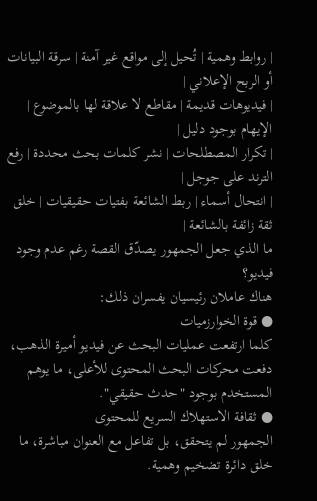| روابط وهمية | تُحيل إلى مواقع غير آمنة | سرقة البيانات أو الربح الإعلاني |
| فيديوهات قديمة | مقاطع لا علاقة لها بالموضوع | الإيهام بوجود دليل |
| تكرار المصطلحات | نشر كلمات بحث محددة | رفع الترند على جوجل |
| انتحال أسماء | ربط الشائعة بفتيات حقيقيات | خلق ثقة زائفة بالشائعة |
ما الذي جعل الجمهور يصدّق القصة رغم عدم وجود فيديو؟
هناك عاملان رئيسيان يفسران ذلك:
● قوة الخوارزميات
كلما ارتفعت عمليات البحث عن فيديو أميرة الذهب، دفعت محركات البحث المحتوى للأعلى، ما يوهم المستخدم بوجود "حدث حقيقي".
● ثقافة الاستهلاك السريع للمحتوى
الجمهور لم يتحقق، بل تفاعل مع العنوان مباشرة، ما خلق دائرة تضخيم وهمية.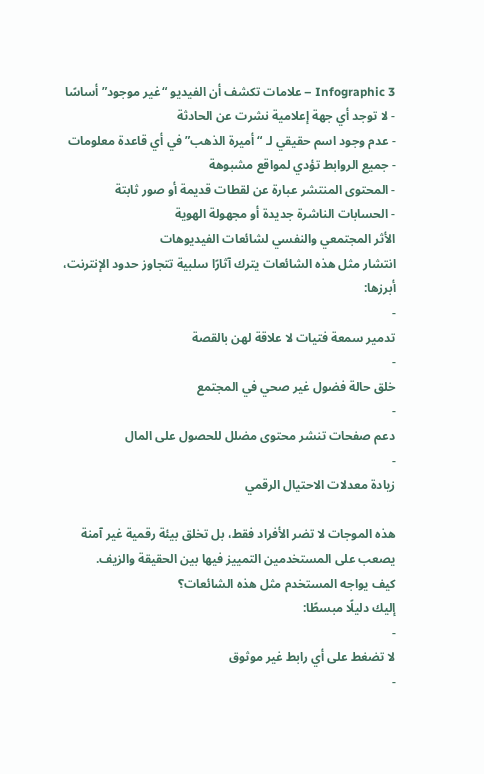Infographic 3 – علامات تكشف أن الفيديو “غير موجود” أساسًا
- لا توجد أي جهة إعلامية نشرت عن الحادثة
- عدم وجود اسم حقيقي لـ “أميرة الذهب” في أي قاعدة معلومات
- جميع الروابط تؤدي لمواقع مشبوهة
- المحتوى المنتشر عبارة عن لقطات قديمة أو صور ثابتة
- الحسابات الناشرة جديدة أو مجهولة الهوية
الأثر المجتمعي والنفسي لشائعات الفيديوهات
انتشار مثل هذه الشائعات يترك آثارًا سلبية تتجاوز حدود الإنترنت، أبرزها:
-
تدمير سمعة فتيات لا علاقة لهن بالقصة
-
خلق حالة فضول غير صحي في المجتمع
-
دعم صفحات تنشر محتوى مضلل للحصول على المال
-
زيادة معدلات الاحتيال الرقمي

هذه الموجات لا تضر الأفراد فقط، بل تخلق بيئة رقمية غير آمنة يصعب على المستخدمين التمييز فيها بين الحقيقة والزيف.
كيف يواجه المستخدم مثل هذه الشائعات؟
إليك دليلًا مبسطًا:
-
لا تضغط على أي رابط غير موثوق
-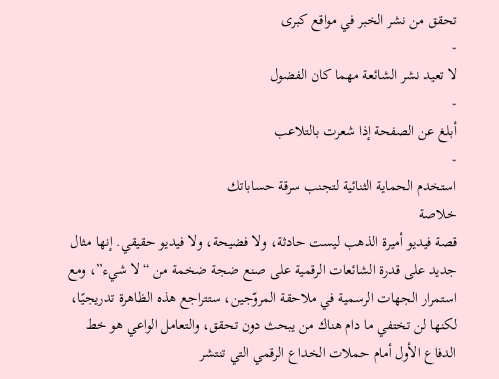تحقق من نشر الخبر في مواقع كبرى
-
لا تعيد نشر الشائعة مهما كان الفضول
-
أبلغ عن الصفحة إذا شعرت بالتلاعب
-
استخدم الحماية الثنائية لتجنب سرقة حساباتك
خلاصة
قصة فيديو أميرة الذهب ليست حادثة، ولا فضيحة، ولا فيديو حقيقي. إنها مثال جديد على قدرة الشائعات الرقمية على صنع ضجة ضخمة من “لا شيء”، ومع استمرار الجهات الرسمية في ملاحقة المروّجين، ستتراجع هذه الظاهرة تدريجيًا، لكنها لن تختفي ما دام هناك من يبحث دون تحقق، والتعامل الواعي هو خط الدفاع الأول أمام حملات الخداع الرقمي التي تنتشر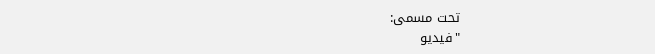تحت مسمى:
"فيديو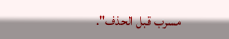مسرب قبل الحذف".